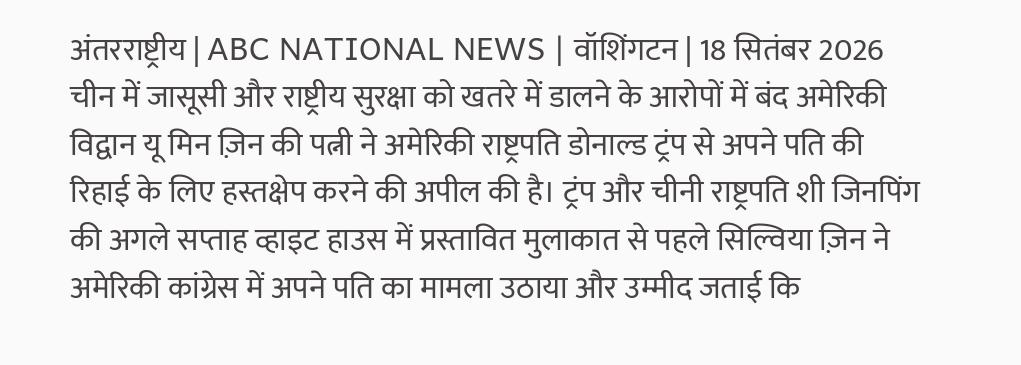अंतरराष्ट्रीय | ABC NATIONAL NEWS | वॉशिंगटन | 18 सितंबर 2026
चीन में जासूसी और राष्ट्रीय सुरक्षा को खतरे में डालने के आरोपों में बंद अमेरिकी विद्वान यू मिन ज़िन की पत्नी ने अमेरिकी राष्ट्रपति डोनाल्ड ट्रंप से अपने पति की रिहाई के लिए हस्तक्षेप करने की अपील की है। ट्रंप और चीनी राष्ट्रपति शी जिनपिंग की अगले सप्ताह व्हाइट हाउस में प्रस्तावित मुलाकात से पहले सिल्विया ज़िन ने अमेरिकी कांग्रेस में अपने पति का मामला उठाया और उम्मीद जताई कि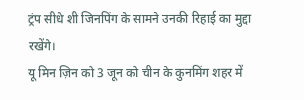ट्रंप सीधे शी जिनपिंग के सामने उनकी रिहाई का मुद्दा रखेंगे।
यू मिन ज़िन को 3 जून को चीन के कुनमिंग शहर में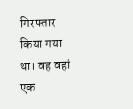गिरफ्तार किया गया था। वह वहां एक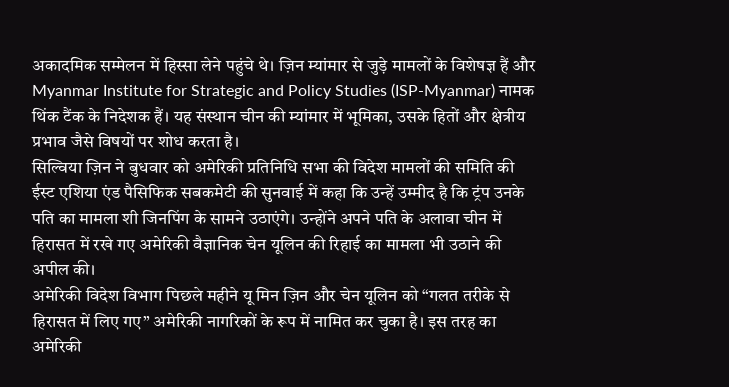अकादमिक सम्मेलन में हिस्सा लेने पहुंचे थे। ज़िन म्यांमार से जुड़े मामलों के विशेषज्ञ हैं और Myanmar Institute for Strategic and Policy Studies (ISP-Myanmar) नामक थिंक टैंक के निदेशक हैं। यह संस्थान चीन की म्यांमार में भूमिका, उसके हितों और क्षेत्रीय प्रभाव जैसे विषयों पर शोध करता है।
सिल्विया ज़िन ने बुधवार को अमेरिकी प्रतिनिधि सभा की विदेश मामलों की समिति की ईस्ट एशिया एंड पैसिफिक सबकमेटी की सुनवाई में कहा कि उन्हें उम्मीद है कि ट्रंप उनके पति का मामला शी जिनपिंग के सामने उठाएंगे। उन्होंने अपने पति के अलावा चीन में हिरासत में रखे गए अमेरिकी वैज्ञानिक चेन यूलिन की रिहाई का मामला भी उठाने की अपील की।
अमेरिकी विदेश विभाग पिछले महीने यू मिन ज़िन और चेन यूलिन को “गलत तरीके से हिरासत में लिए गए” अमेरिकी नागरिकों के रूप में नामित कर चुका है। इस तरह का अमेरिकी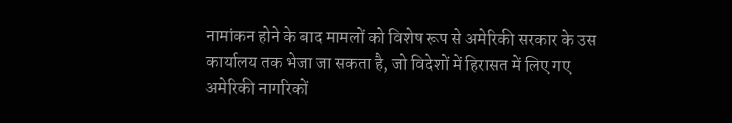नामांकन होने के बाद मामलों को विशेष रूप से अमेरिकी सरकार के उस कार्यालय तक भेजा जा सकता है, जो विदेशों में हिरासत में लिए गए अमेरिकी नागरिकों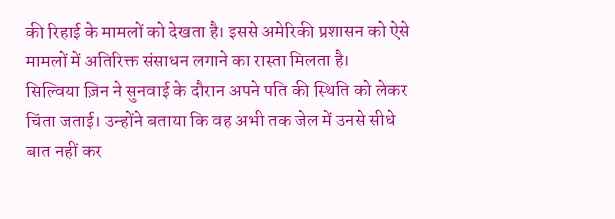की रिहाई के मामलों को देखता है। इससे अमेरिकी प्रशासन को ऐसे मामलों में अतिरिक्त संसाधन लगाने का रास्ता मिलता है।
सिल्विया ज़िन ने सुनवाई के दौरान अपने पति की स्थिति को लेकर चिंता जताई। उन्होंने बताया कि वह अभी तक जेल में उनसे सीधे बात नहीं कर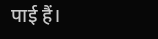पाई हैं।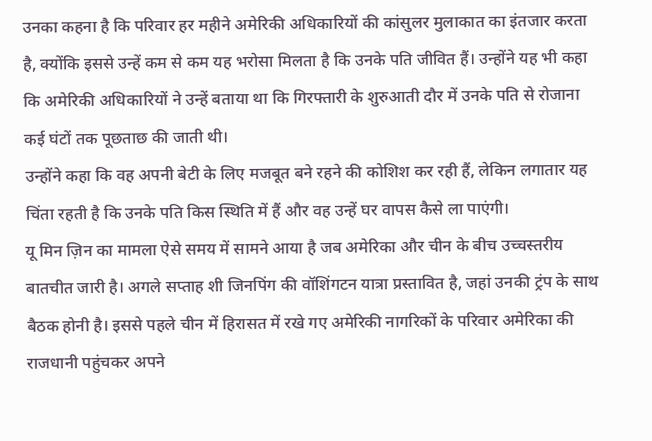उनका कहना है कि परिवार हर महीने अमेरिकी अधिकारियों की कांसुलर मुलाकात का इंतजार करता है, क्योंकि इससे उन्हें कम से कम यह भरोसा मिलता है कि उनके पति जीवित हैं। उन्होंने यह भी कहा कि अमेरिकी अधिकारियों ने उन्हें बताया था कि गिरफ्तारी के शुरुआती दौर में उनके पति से रोजाना कई घंटों तक पूछताछ की जाती थी।
उन्होंने कहा कि वह अपनी बेटी के लिए मजबूत बने रहने की कोशिश कर रही हैं, लेकिन लगातार यह चिंता रहती है कि उनके पति किस स्थिति में हैं और वह उन्हें घर वापस कैसे ला पाएंगी।
यू मिन ज़िन का मामला ऐसे समय में सामने आया है जब अमेरिका और चीन के बीच उच्चस्तरीय बातचीत जारी है। अगले सप्ताह शी जिनपिंग की वॉशिंगटन यात्रा प्रस्तावित है, जहां उनकी ट्रंप के साथ बैठक होनी है। इससे पहले चीन में हिरासत में रखे गए अमेरिकी नागरिकों के परिवार अमेरिका की राजधानी पहुंचकर अपने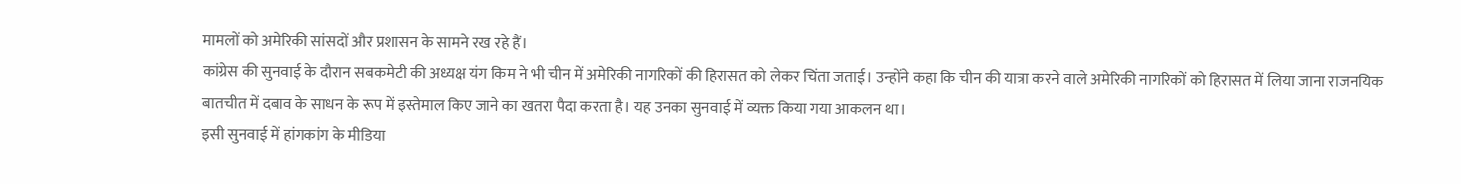मामलों को अमेरिकी सांसदों और प्रशासन के सामने रख रहे हैं।
कांग्रेस की सुनवाई के दौरान सबकमेटी की अध्यक्ष यंग किम ने भी चीन में अमेरिकी नागरिकों की हिरासत को लेकर चिंता जताई। उन्होंने कहा कि चीन की यात्रा करने वाले अमेरिकी नागरिकों को हिरासत में लिया जाना राजनयिक बातचीत में दबाव के साधन के रूप में इस्तेमाल किए जाने का खतरा पैदा करता है। यह उनका सुनवाई में व्यक्त किया गया आकलन था।
इसी सुनवाई में हांगकांग के मीडिया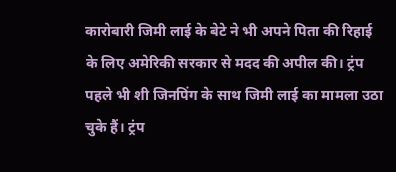कारोबारी जिमी लाई के बेटे ने भी अपने पिता की रिहाई के लिए अमेरिकी सरकार से मदद की अपील की। ट्रंप पहले भी शी जिनपिंग के साथ जिमी लाई का मामला उठा चुके हैं। ट्रंप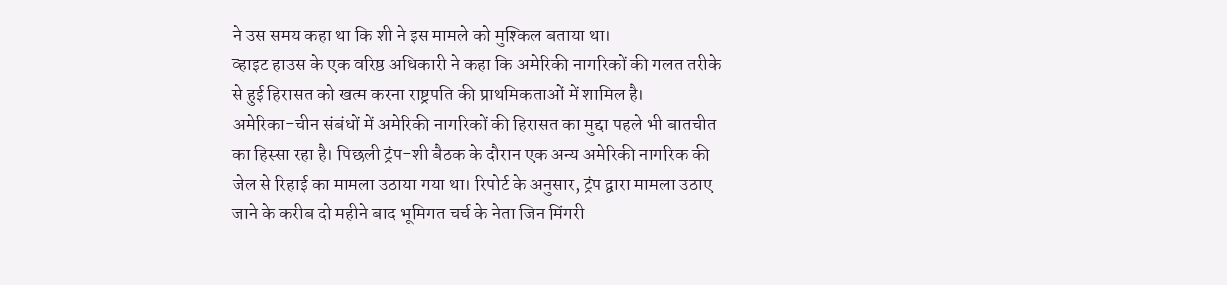ने उस समय कहा था कि शी ने इस मामले को मुश्किल बताया था।
व्हाइट हाउस के एक वरिष्ठ अधिकारी ने कहा कि अमेरिकी नागरिकों की गलत तरीके से हुई हिरासत को खत्म करना राष्ट्रपति की प्राथमिकताओं में शामिल है।
अमेरिका-चीन संबंधों में अमेरिकी नागरिकों की हिरासत का मुद्दा पहले भी बातचीत का हिस्सा रहा है। पिछली ट्रंप-शी बैठक के दौरान एक अन्य अमेरिकी नागरिक की जेल से रिहाई का मामला उठाया गया था। रिपोर्ट के अनुसार, ट्रंप द्वारा मामला उठाए जाने के करीब दो महीने बाद भूमिगत चर्च के नेता जिन मिंगरी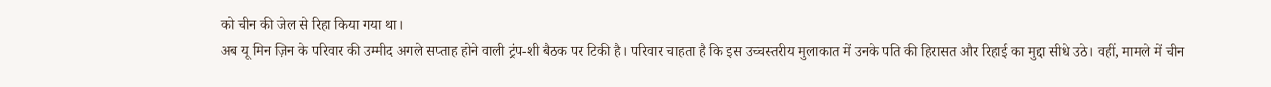को चीन की जेल से रिहा किया गया था।
अब यू मिन ज़िन के परिवार की उम्मीद अगले सप्ताह होने वाली ट्रंप-शी बैठक पर टिकी है। परिवार चाहता है कि इस उच्चस्तरीय मुलाकात में उनके पति की हिरासत और रिहाई का मुद्दा सीधे उठे। वहीं, मामले में चीन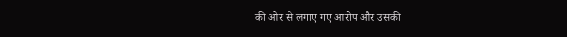की ओर से लगाए गए आरोप और उसकी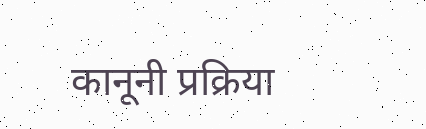कानूनी प्रक्रिया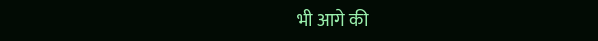भी आगे की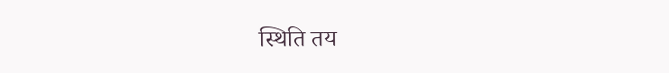स्थिति तय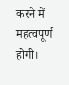करने में महत्वपूर्ण होगी।